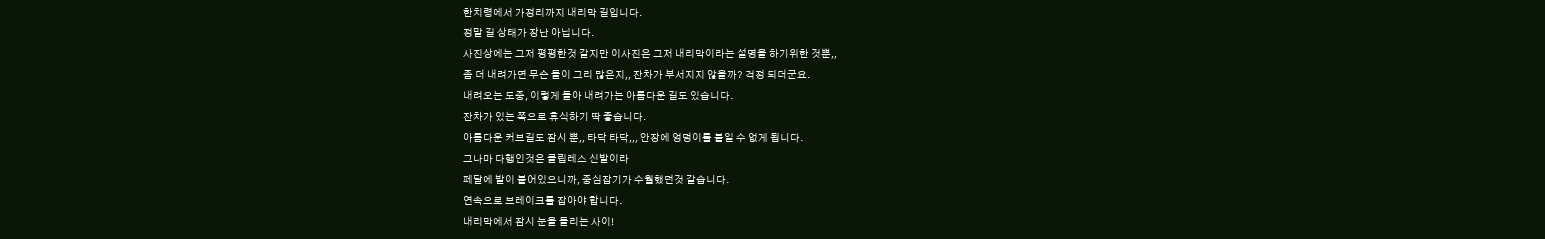한치령에서 가정리까지 내리막 길입니다.
정말 길 상태가 장난 아닙니다.
사진상에는 그저 평평한것 같지만 이사진은 그저 내리막이라는 설명을 하기위한 것뿐,,
좀 더 내려가면 무슨 돌이 그리 많은지,, 잔차가 부서지지 않을까? 걱정 되더군요.
내려오는 도중, 이렇게 돌아 내려가는 아름다운 길도 있습니다.
잔차가 있는 쪽으로 휴식하기 딱 좋습니다.
아름다운 커브길도 잠시 뿐,, 타닥 타닥,,, 안장에 엉덩이를 붙일 수 없게 됩니다.
그나마 다행인것은 클립레스 신발이라
페달에 발이 붙어있으니까, 중심잡기가 수월했던것 같습니다.
연속으로 브레이크를 잡아야 합니다.
내리막에서 잠시 눈을 돌리는 사이!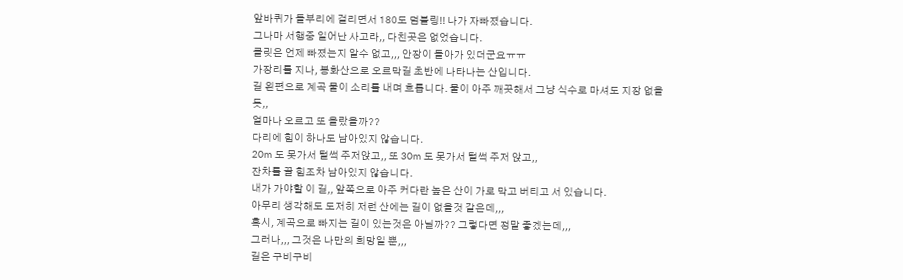앞바퀴가 돌부리에 걸리면서 180도 덤블링!! 나가 자빠졌습니다.
그나마 서행중 일어난 사고라,, 다친곳은 없었습니다.
클릿은 언제 빠졌는지 알수 없고,,, 안장이 돌아가 있더군요ㅠㅠ
가장리를 지나, 봉화산으로 오르막길 초반에 나타나는 산입니다.
길 왼편으로 계곡 물이 소리를 내며 흐릅니다. 물이 아주 깨끗해서 그냥 식수로 마셔도 지장 없을 듯,,
얼마나 오르고 또 올랐을까??
다리에 힘이 하나도 남아있지 않습니다.
20m 도 못가서 털썩 주저앉고,, 또 30m 도 못가서 털썩 주저 앉고,,
잔차를 끌 힘조차 남아있지 않습니다.
내가 가야할 이 길,, 앞쪽으로 아주 커다란 높은 산이 가로 막고 버티고 서 있습니다.
아무리 생각해도 도저히 저런 산에는 길이 없을것 같은데,,,
혹시, 계곡으로 빠지는 길이 있는것은 아닐까?? 그렇다면 정말 좋겠는데,,,
그러나,,, 그것은 나만의 희망일 뿐,,,
길은 구비구비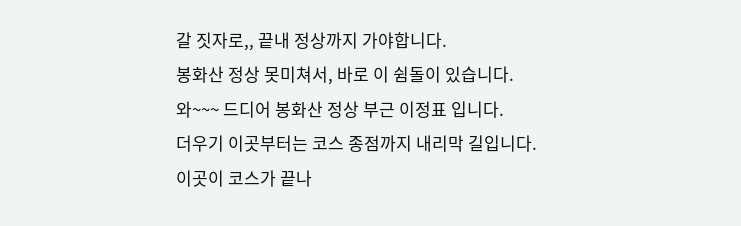갈 짓자로,, 끝내 정상까지 가야합니다.
봉화산 정상 못미쳐서, 바로 이 쉼돌이 있습니다.
와~~~ 드디어 봉화산 정상 부근 이정표 입니다.
더우기 이곳부터는 코스 종점까지 내리막 길입니다.
이곳이 코스가 끝나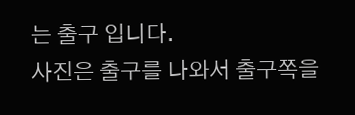는 출구 입니다.
사진은 출구를 나와서 출구쪽을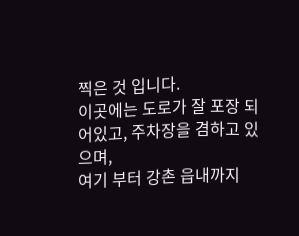찍은 것 입니다.
이곳에는 도로가 잘 포장 되어있고, 주차장을 겸하고 있으며,
여기 부터 강촌 읍내까지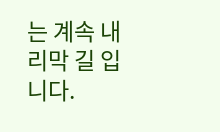는 계속 내리막 길 입니다.